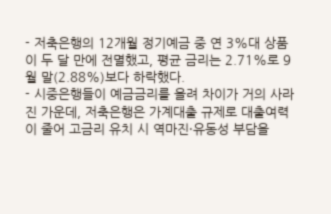- 저축은행의 12개월 정기예금 중 연 3%대 상품이 두 달 만에 전멸했고, 평균 금리는 2.71%로 9월 말(2.88%)보다 하락했다.
- 시중은행들이 예금금리를 올려 차이가 거의 사라진 가운데, 저축은행은 가계대출 규제로 대출여력이 줄어 고금리 유치 시 역마진·유동성 부담을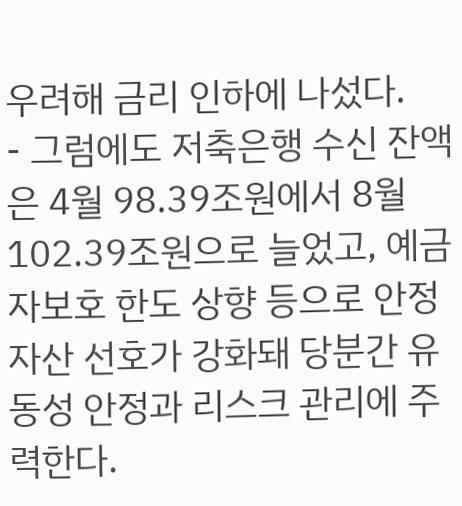우려해 금리 인하에 나섰다.
- 그럼에도 저축은행 수신 잔액은 4월 98.39조원에서 8월 102.39조원으로 늘었고, 예금자보호 한도 상향 등으로 안정자산 선호가 강화돼 당분간 유동성 안정과 리스크 관리에 주력한다.